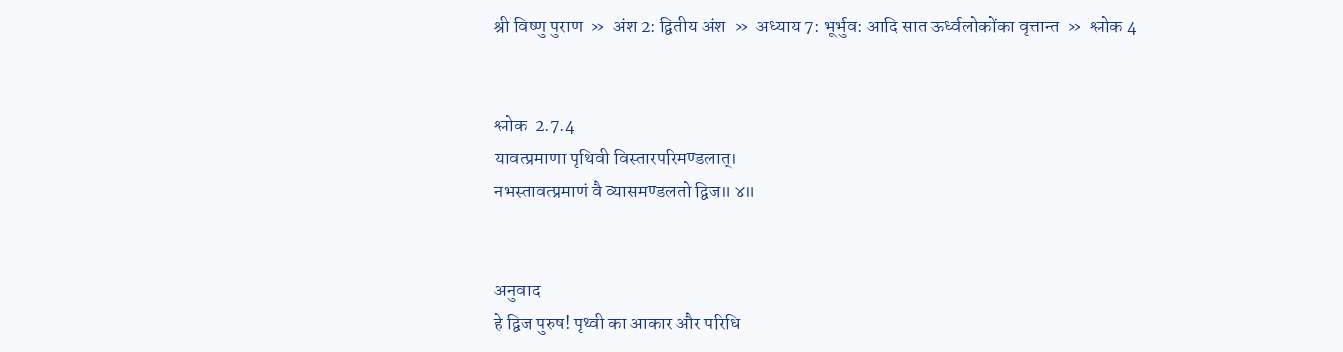श्री विष्णु पुराण  »  अंश 2: द्वितीय अंश  »  अध्याय 7: भूर्भुव: आदि सात ऊर्ध्वलोकोंका वृत्तान्त  »  श्लोक 4


श्लोक  2.7.4
यावत्प्रमाणा पृथिवी विस्तारपरिमण्डलात्।
नभस्तावत्प्रमाणं वै व्यासमण्डलतो द्विज॥ ४॥


अनुवाद
हे द्विज पुरुष! पृथ्वी का आकार और परिधि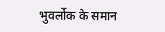भुवर्लोक के समान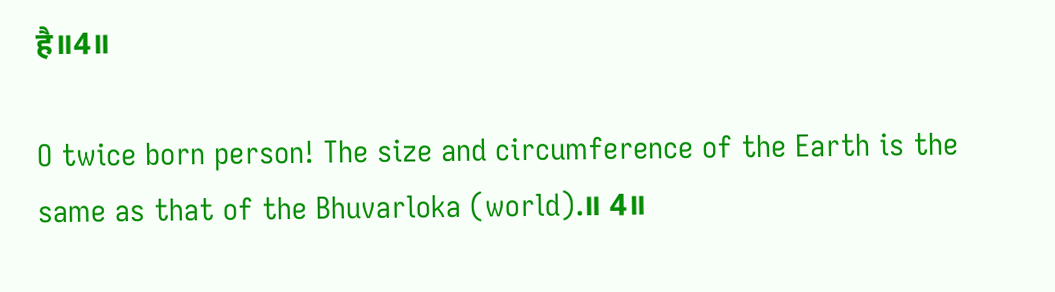है॥4॥

O twice born person! The size and circumference of the Earth is the same as that of the Bhuvarloka (world).॥ 4॥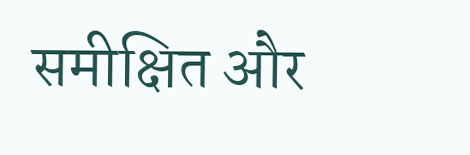समीक्षित और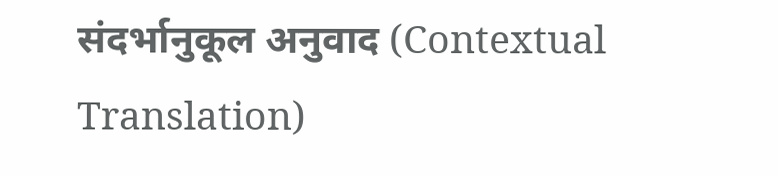संदर्भानुकूल अनुवाद (Contextual Translation)